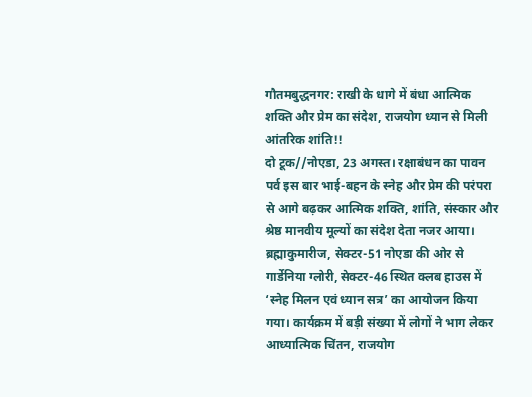गौतमबुद्धनगर: राखी के धागे में बंधा आत्मिक शक्ति और प्रेम का संदेश, राजयोग ध्यान से मिली आंतरिक शांति!!
दो टूक//नोएडा, 23 अगस्त। रक्षाबंधन का पावन पर्व इस बार भाई-बहन के स्नेह और प्रेम की परंपरा से आगे बढ़कर आत्मिक शक्ति, शांति, संस्कार और श्रेष्ठ मानवीय मूल्यों का संदेश देता नजर आया। ब्रह्माकुमारीज, सेक्टर-51 नोएडा की ओर से गार्डेनिया ग्लोरी, सेक्टर-46 स्थित क्लब हाउस में ‘स्नेह मिलन एवं ध्यान सत्र’ का आयोजन किया गया। कार्यक्रम में बड़ी संख्या में लोगों ने भाग लेकर आध्यात्मिक चिंतन, राजयोग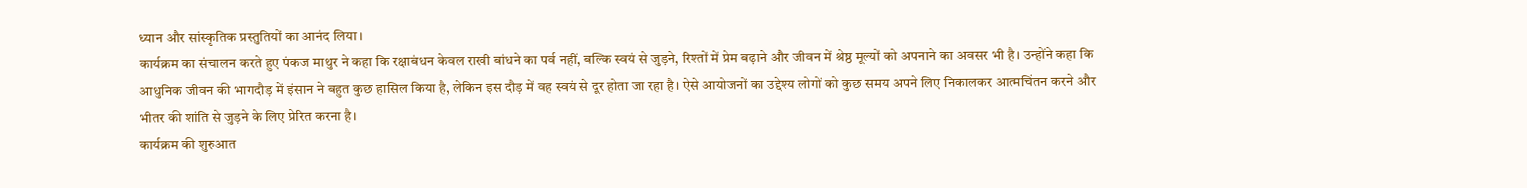ध्यान और सांस्कृतिक प्रस्तुतियों का आनंद लिया।
कार्यक्रम का संचालन करते हुए पंकज माथुर ने कहा कि रक्षाबंधन केवल राखी बांधने का पर्व नहीं, बल्कि स्वयं से जुड़ने, रिश्तों में प्रेम बढ़ाने और जीवन में श्रेष्ठ मूल्यों को अपनाने का अवसर भी है। उन्होंने कहा कि आधुनिक जीवन की भागदौड़ में इंसान ने बहुत कुछ हासिल किया है, लेकिन इस दौड़ में वह स्वयं से दूर होता जा रहा है। ऐसे आयोजनों का उद्देश्य लोगों को कुछ समय अपने लिए निकालकर आत्मचिंतन करने और भीतर की शांति से जुड़ने के लिए प्रेरित करना है।
कार्यक्रम की शुरुआत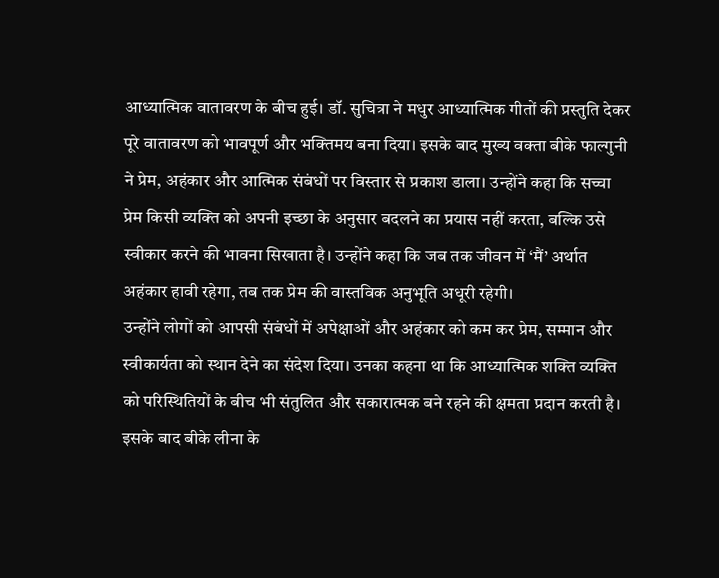आध्यात्मिक वातावरण के बीच हुई। डॉ. सुचित्रा ने मधुर आध्यात्मिक गीतों की प्रस्तुति देकर पूरे वातावरण को भावपूर्ण और भक्तिमय बना दिया। इसके बाद मुख्य वक्ता बीके फाल्गुनी ने प्रेम, अहंकार और आत्मिक संबंधों पर विस्तार से प्रकाश डाला। उन्होंने कहा कि सच्चा प्रेम किसी व्यक्ति को अपनी इच्छा के अनुसार बदलने का प्रयास नहीं करता, बल्कि उसे स्वीकार करने की भावना सिखाता है। उन्होंने कहा कि जब तक जीवन में ‘मैं’ अर्थात अहंकार हावी रहेगा, तब तक प्रेम की वास्तविक अनुभूति अधूरी रहेगी।
उन्होंने लोगों को आपसी संबंधों में अपेक्षाओं और अहंकार को कम कर प्रेम, सम्मान और स्वीकार्यता को स्थान देने का संदेश दिया। उनका कहना था कि आध्यात्मिक शक्ति व्यक्ति को परिस्थितियों के बीच भी संतुलित और सकारात्मक बने रहने की क्षमता प्रदान करती है।
इसके बाद बीके लीना के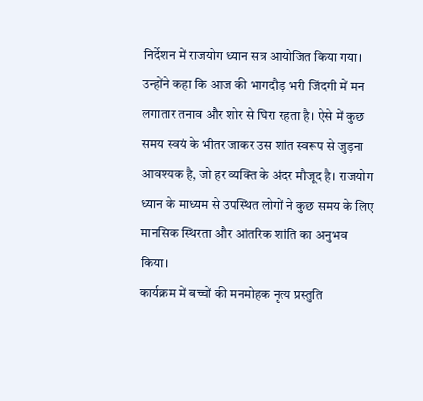निर्देशन में राजयोग ध्यान सत्र आयोजित किया गया। उन्होंने कहा कि आज की भागदौड़ भरी जिंदगी में मन लगातार तनाव और शोर से घिरा रहता है। ऐसे में कुछ समय स्वयं के भीतर जाकर उस शांत स्वरूप से जुड़ना आवश्यक है, जो हर व्यक्ति के अंदर मौजूद है। राजयोग ध्यान के माध्यम से उपस्थित लोगों ने कुछ समय के लिए मानसिक स्थिरता और आंतरिक शांति का अनुभव किया।
कार्यक्रम में बच्चों की मनमोहक नृत्य प्रस्तुति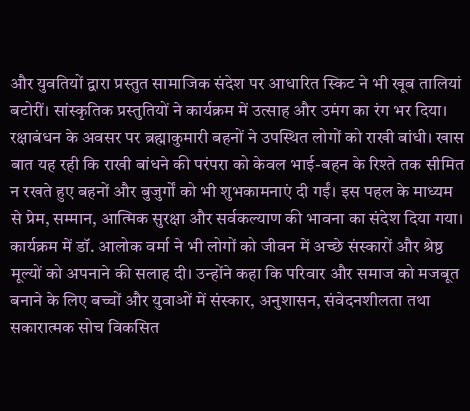और युवतियों द्वारा प्रस्तुत सामाजिक संदेश पर आधारित स्किट ने भी खूब तालियां बटोरीं। सांस्कृतिक प्रस्तुतियों ने कार्यक्रम में उत्साह और उमंग का रंग भर दिया।
रक्षाबंधन के अवसर पर ब्रह्माकुमारी बहनों ने उपस्थित लोगों को राखी बांधी। खास बात यह रही कि राखी बांधने की परंपरा को केवल भाई-बहन के रिश्ते तक सीमित न रखते हुए बहनों और बुजुर्गों को भी शुभकामनाएं दी गईं। इस पहल के माध्यम से प्रेम, सम्मान, आत्मिक सुरक्षा और सर्वकल्याण की भावना का संदेश दिया गया।
कार्यक्रम में डॉ. आलोक वर्मा ने भी लोगों को जीवन में अच्छे संस्कारों और श्रेष्ठ मूल्यों को अपनाने की सलाह दी। उन्होंने कहा कि परिवार और समाज को मजबूत बनाने के लिए बच्चों और युवाओं में संस्कार, अनुशासन, संवेदनशीलता तथा सकारात्मक सोच विकसित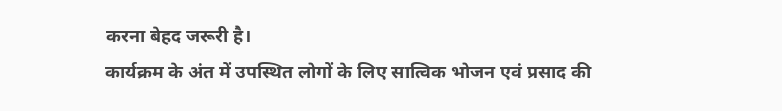करना बेहद जरूरी है।
कार्यक्रम के अंत में उपस्थित लोगों के लिए सात्विक भोजन एवं प्रसाद की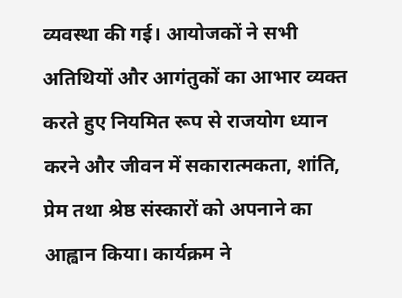व्यवस्था की गई। आयोजकों ने सभी अतिथियों और आगंतुकों का आभार व्यक्त करते हुए नियमित रूप से राजयोग ध्यान करने और जीवन में सकारात्मकता, शांति, प्रेम तथा श्रेष्ठ संस्कारों को अपनाने का आह्वान किया। कार्यक्रम ने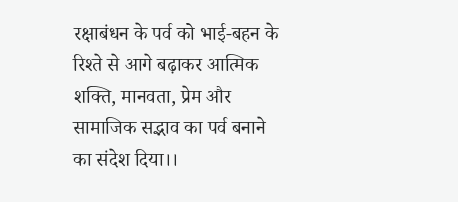रक्षाबंधन के पर्व को भाई-बहन के रिश्ते से आगे बढ़ाकर आत्मिक शक्ति, मानवता, प्रेम और सामाजिक सद्भाव का पर्व बनाने का संदेश दिया।।